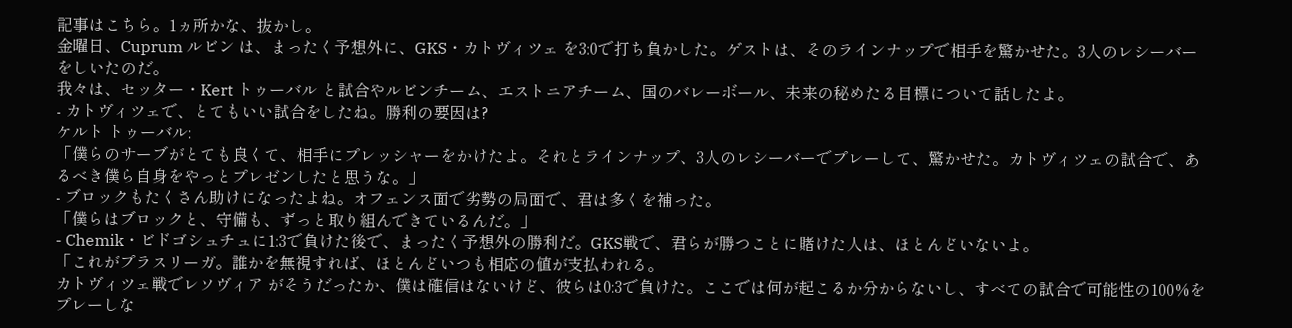記事はこちら。1ヵ所かな、抜かし。
金曜日、Cuprum ルビン は、まったく予想外に、GKS・カトヴィツェ を3:0で打ち負かした。ゲストは、そのラインナップで相手を驚かせた。3人のレシーバーをしいたのだ。
我々は、セッター・Kert トゥーバル と試合やルビンチーム、エストニアチーム、国のバレーボール、未来の秘めたる目標について話したよ。
- カトヴィツェで、とてもいい試合をしたね。勝利の要因は?
ケルト トゥーバル:
「僕らのサーブがとても良くて、相手にプレッシャーをかけたよ。それとラインナップ、3人のレシーバーでプレーして、驚かせた。カトヴィツェの試合で、あるべき僕ら自身をやっとプレゼンしたと思うな。」
- ブロックもたくさん助けになったよね。オフェンス面で劣勢の局面で、君は多くを補った。
「僕らはブロックと、守備も、ずっと取り組んできているんだ。」
- Chemik・ビドゴシュチュに1:3で負けた後で、まったく予想外の勝利だ。GKS戦で、君らが勝つことに賭けた人は、ほとんどいないよ。
「これがプラスリーガ。誰かを無視すれば、ほとんどいつも相応の値が支払われる。
カトヴィツェ戦でレソヴィア がそうだったか、僕は確信はないけど、彼らは0:3で負けた。ここでは何が起こるか分からないし、すべての試合で可能性の100%をプレーしな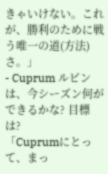きゃいけない。これが、勝利のために戦う唯一の道(方法)さ。」
- Cuprum ルビンは、今シーズン何ができるかな? 目標は?
「Cuprumにとって、まっ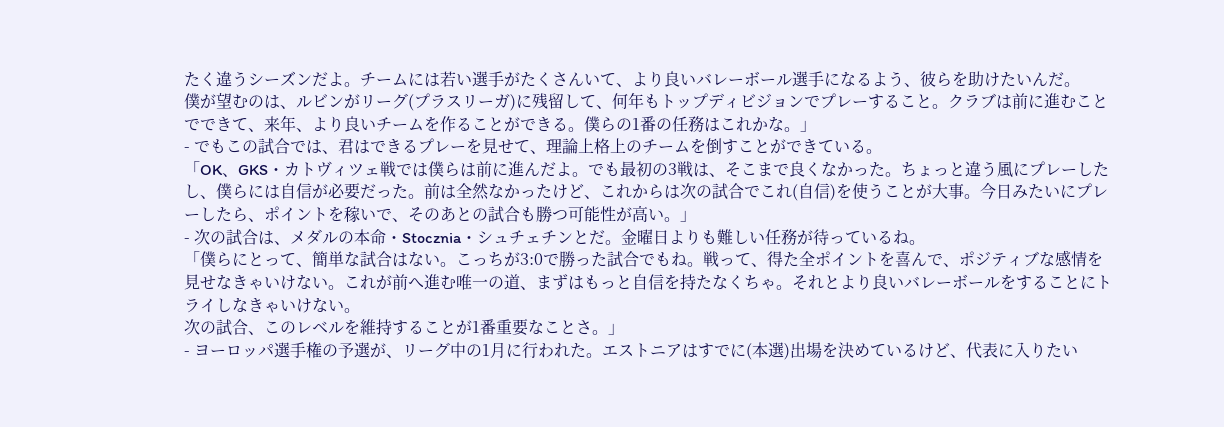たく違うシーズンだよ。チームには若い選手がたくさんいて、より良いバレーボール選手になるよう、彼らを助けたいんだ。
僕が望むのは、ルビンがリーグ(プラスリーガ)に残留して、何年もトップディビジョンでプレーすること。クラブは前に進むことでできて、来年、より良いチームを作ることができる。僕らの1番の任務はこれかな。」
- でもこの試合では、君はできるプレーを見せて、理論上格上のチームを倒すことができている。
「OK、GKS・カトヴィツェ戦では僕らは前に進んだよ。でも最初の3戦は、そこまで良くなかった。ちょっと違う風にプレーしたし、僕らには自信が必要だった。前は全然なかったけど、これからは次の試合でこれ(自信)を使うことが大事。今日みたいにプレーしたら、ポイントを稼いで、そのあとの試合も勝つ可能性が高い。」
- 次の試合は、メダルの本命・Stocznia・シュチェチンとだ。金曜日よりも難しい任務が待っているね。
「僕らにとって、簡単な試合はない。こっちが3:0で勝った試合でもね。戦って、得た全ポイントを喜んで、ポジティブな感情を見せなきゃいけない。これが前へ進む唯一の道、まずはもっと自信を持たなくちゃ。それとより良いバレーボールをすることにトライしなきゃいけない。
次の試合、このレベルを維持することが1番重要なことさ。」
- ヨーロッパ選手権の予選が、リーグ中の1月に行われた。エストニアはすでに(本選)出場を決めているけど、代表に入りたい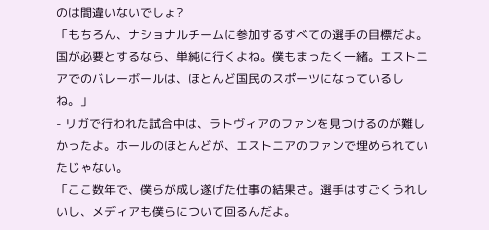のは間違いないでしょ?
「もちろん、ナショナルチームに参加するすべての選手の目標だよ。国が必要とするなら、単純に行くよね。僕もまったく一緒。エストニアでのバレーボールは、ほとんど国民のスポーツになっているしね。」
- リガで行われた試合中は、ラトヴィアのファンを見つけるのが難しかったよ。ホールのほとんどが、エストニアのファンで埋められていたじゃない。
「ここ数年で、僕らが成し遂げた仕事の結果さ。選手はすごくうれしいし、メディアも僕らについて回るんだよ。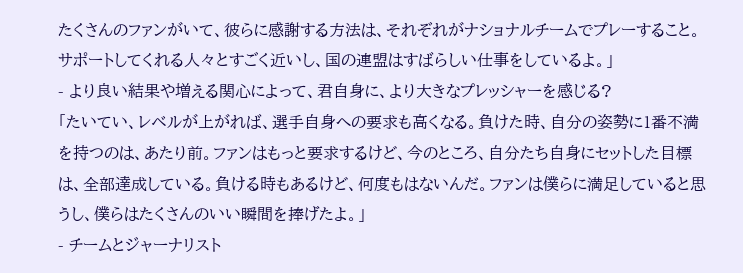たくさんのファンがいて、彼らに感謝する方法は、それぞれがナショナルチームでプレーすること。サポートしてくれる人々とすごく近いし、国の連盟はすばらしい仕事をしているよ。」
- より良い結果や増える関心によって、君自身に、より大きなプレッシャーを感じる?
「たいてい、レベルが上がれば、選手自身への要求も高くなる。負けた時、自分の姿勢に1番不満を持つのは、あたり前。ファンはもっと要求するけど、今のところ、自分たち自身にセットした目標は、全部達成している。負ける時もあるけど、何度もはないんだ。ファンは僕らに満足していると思うし、僕らはたくさんのいい瞬間を捧げたよ。」
- チームとジャーナリスト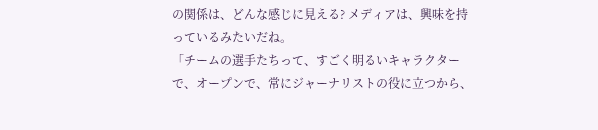の関係は、どんな感じに見える? メディアは、興味を持っているみたいだね。
「チームの選手たちって、すごく明るいキャラクターで、オープンで、常にジャーナリストの役に立つから、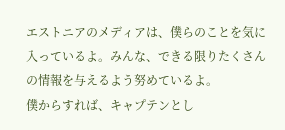エストニアのメディアは、僕らのことを気に入っているよ。みんな、できる限りたくさんの情報を与えるよう努めているよ。
僕からすれば、キャプテンとし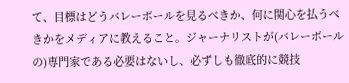て、目標はどうバレーボールを見るべきか、何に関心を払うべきかをメディアに教えること。ジャーナリストが(バレーボールの)専門家である必要はないし、必ずしも徹底的に競技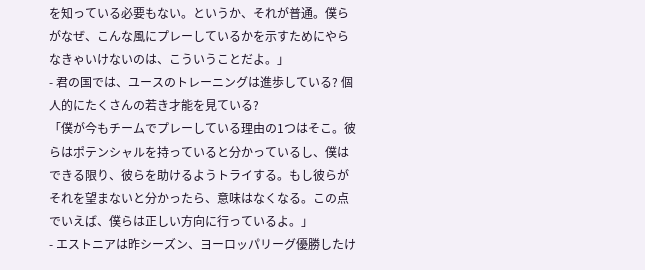を知っている必要もない。というか、それが普通。僕らがなぜ、こんな風にプレーしているかを示すためにやらなきゃいけないのは、こういうことだよ。」
- 君の国では、ユースのトレーニングは進歩している? 個人的にたくさんの若き才能を見ている?
「僕が今もチームでプレーしている理由の1つはそこ。彼らはポテンシャルを持っていると分かっているし、僕はできる限り、彼らを助けるようトライする。もし彼らがそれを望まないと分かったら、意味はなくなる。この点でいえば、僕らは正しい方向に行っているよ。」
- エストニアは昨シーズン、ヨーロッパリーグ優勝したけ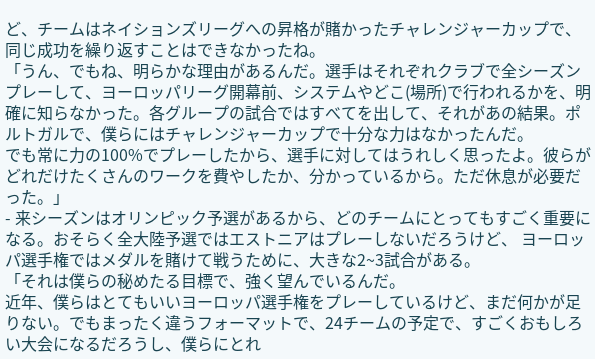ど、チームはネイションズリーグへの昇格が賭かったチャレンジャーカップで、同じ成功を繰り返すことはできなかったね。
「うん、でもね、明らかな理由があるんだ。選手はそれぞれクラブで全シーズンプレーして、ヨーロッパリーグ開幕前、システムやどこ(場所)で行われるかを、明確に知らなかった。各グループの試合ではすべてを出して、それがあの結果。ポルトガルで、僕らにはチャレンジャーカップで十分な力はなかったんだ。
でも常に力の100%でプレーしたから、選手に対してはうれしく思ったよ。彼らがどれだけたくさんのワークを費やしたか、分かっているから。ただ休息が必要だった。」
- 来シーズンはオリンピック予選があるから、どのチームにとってもすごく重要になる。おそらく全大陸予選ではエストニアはプレーしないだろうけど、 ヨーロッパ選手権ではメダルを賭けて戦うために、大きな2~3試合がある。
「それは僕らの秘めたる目標で、強く望んでいるんだ。
近年、僕らはとてもいいヨーロッパ選手権をプレーしているけど、まだ何かが足りない。でもまったく違うフォーマットで、24チームの予定で、すごくおもしろい大会になるだろうし、僕らにとれ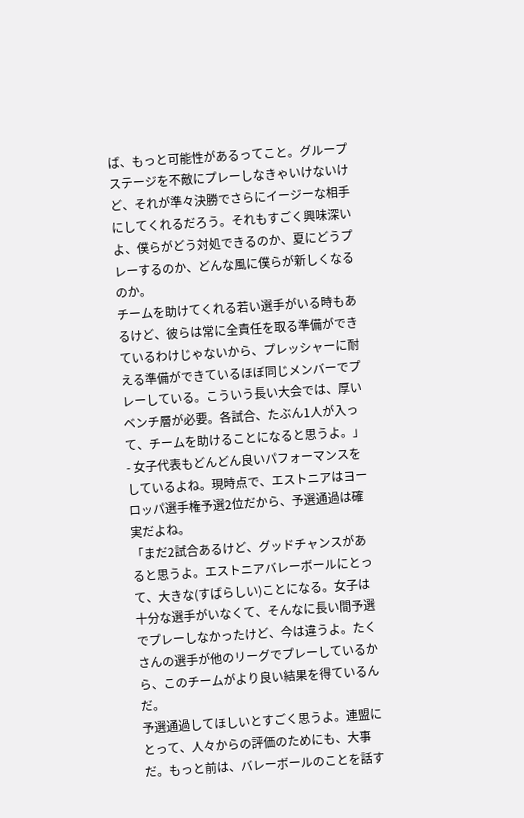ば、もっと可能性があるってこと。グループステージを不敵にプレーしなきゃいけないけど、それが準々決勝でさらにイージーな相手にしてくれるだろう。それもすごく興味深いよ、僕らがどう対処できるのか、夏にどうプレーするのか、どんな風に僕らが新しくなるのか。
チームを助けてくれる若い選手がいる時もあるけど、彼らは常に全責任を取る準備ができているわけじゃないから、プレッシャーに耐える準備ができているほぼ同じメンバーでプレーしている。こういう長い大会では、厚いベンチ層が必要。各試合、たぶん1人が入って、チームを助けることになると思うよ。」
- 女子代表もどんどん良いパフォーマンスをしているよね。現時点で、エストニアはヨーロッパ選手権予選2位だから、予選通過は確実だよね。
「まだ2試合あるけど、グッドチャンスがあると思うよ。エストニアバレーボールにとって、大きな(すばらしい)ことになる。女子は十分な選手がいなくて、そんなに長い間予選でプレーしなかったけど、今は違うよ。たくさんの選手が他のリーグでプレーしているから、このチームがより良い結果を得ているんだ。
予選通過してほしいとすごく思うよ。連盟にとって、人々からの評価のためにも、大事だ。もっと前は、バレーボールのことを話す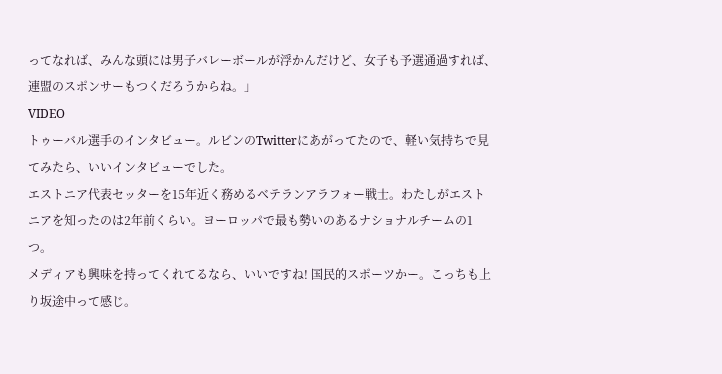ってなれば、みんな頭には男子バレーボールが浮かんだけど、女子も予選通過すれば、連盟のスポンサーもつくだろうからね。」
VIDEO
トゥーバル選手のインタビュー。ルビンのTwitterにあがってたので、軽い気持ちで見てみたら、いいインタビューでした。
エストニア代表セッターを15年近く務めるベテランアラフォー戦士。わたしがエストニアを知ったのは2年前くらい。ヨーロッパで最も勢いのあるナショナルチームの1つ。
メディアも興味を持ってくれてるなら、いいですね! 国民的スポーツかー。こっちも上り坂途中って感じ。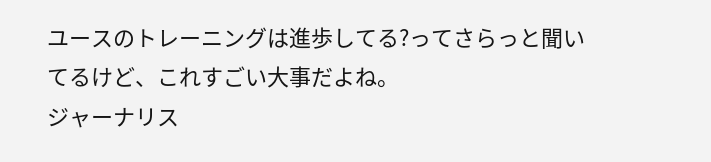ユースのトレーニングは進歩してる?ってさらっと聞いてるけど、これすごい大事だよね。
ジャーナリス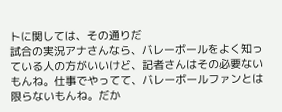トに関しては、その通りだ
試合の実況アナさんなら、バレーボールをよく知っている人の方がいいけど、記者さんはその必要ないもんね。仕事でやってて、バレーボールファンとは限らないもんね。だか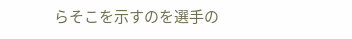らそこを示すのを選手の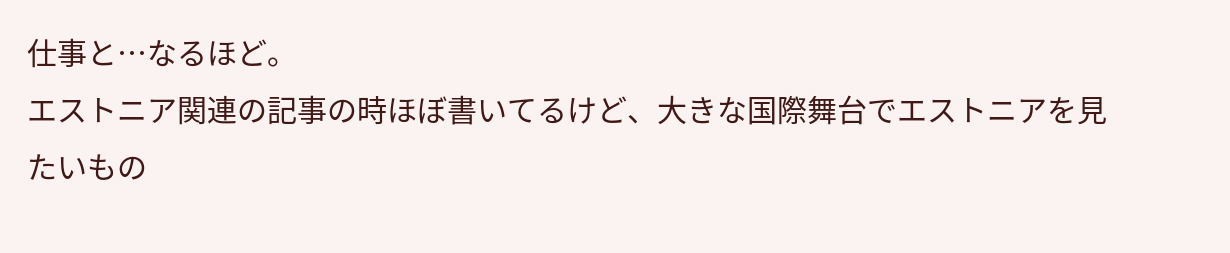仕事と…なるほど。
エストニア関連の記事の時ほぼ書いてるけど、大きな国際舞台でエストニアを見たいもの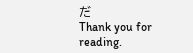だ
Thank you for reading.